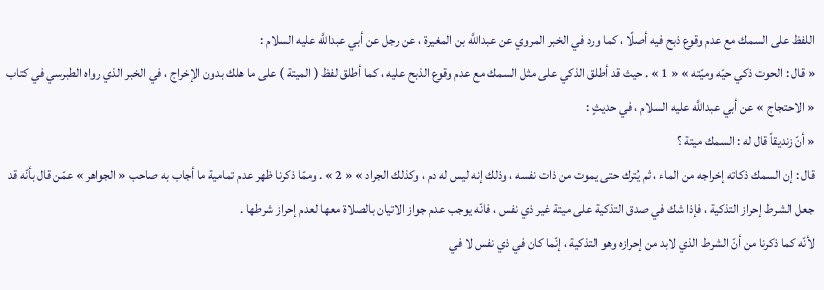اللفظ على السمك مع عدم وقوع ذبح فيه أصلًا ، كما ورد في الخبر المروي عن عبداللَّه بن المغيرة ، عن رجل عن أبي عبداللَّه عليه السلام :
« قال : الحوت ذكي حيّه وميّته » « 1 » . حيث قد أطلق الذكي على مثل السمك مع عدم وقوع الذبح عليه ، كما أطلق لفظ ( الميتة ) على ما هلك بدون الإخراج ، في الخبر الذي رواه الطبرسي في كتاب « الاحتجاج » عن أبي عبداللَّه عليه السلام ، في حديثٍ :
« أنّ زنديقاً قال له : السمك ميتة ؟
قال : إن السمك ذكاته إخراجه من الماء ، ثم يُترك حتى يموت من ذات نفسه ، وذلك إنه ليس له دم ، وكذلك الجراد » « 2 » . وممّا ذكرنا ظهر عدم تمامية ما أجاب به صاحب « الجواهر » عمّن قال بأنّه قد جعل الشرط إحراز التذكية ، فإذا شك في صدق التذكية على ميتة غير ذي نفس ، فانّه يوجب عدم جواز الاتيان بالصلاة معها لعدم إحراز شرطها .
لأنّه كما ذكرنا من أنّ الشرط الذي لابد من إحرازه وهو التذكية ، إنّما كان في ذي نفس لا في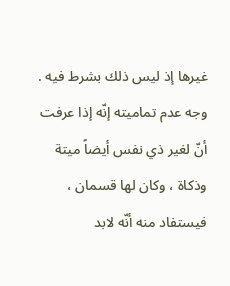غيرها إذ ليس ذلك بشرط فيه .
وجه عدم تماميته إنّه إذا عرفت أنّ لغير ذي نفس أيضاً ميتة وذكاة ، وكان لها قسمان ، فيستفاد منه أنّه لابد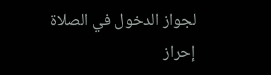لجواز الدخول في الصلاة إحراز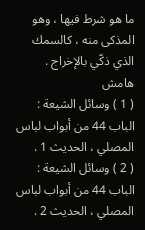ما هو شرط فيها ، وهو المذكى منه ، كالسمك الذي ذكّي بالإخراج .
هامش
( 1 ) وسائل الشيعة : الباب 44 من أبواب لباس المصلي ، الحديث 1 .
( 2 ) وسائل الشيعة : الباب 44 من أبواب لباس المصلي ، الحديث 2 .